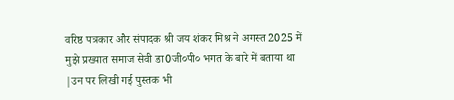वरिष्ठ पत्रकार और संपादक श्री जय शंकर मिश्र ने अगस्त 2025 में मुझे प्रख्यात समाज सेवी डा0जी०पी० भगत के बारे में बताया था |उन पर लिखी गई पुस्तक भी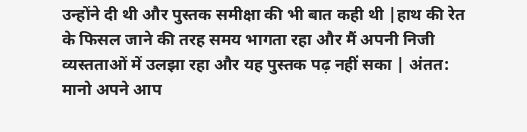उन्होंने दी थी और पुस्तक समीक्षा की भी बात कही थी |हाथ की रेत के फिसल जाने की तरह समय भागता रहा और मैं अपनी निजी व्यस्तताओं में उलझा रहा और यह पुस्तक पढ़ नहीं सका | अंतत: मानो अपने आप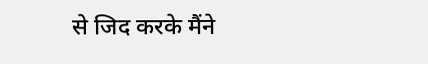से जिद करके मैंने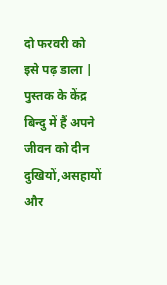दो फरवरी को इसे पढ़ डाला | पुस्तक के केंद्र बिन्दु में हैं अपने जीवन को दीन दुखियों,असहायों और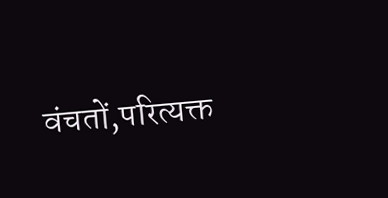वंचतों,परित्यक्त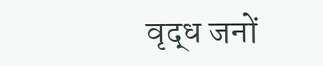वृद्ध जनों